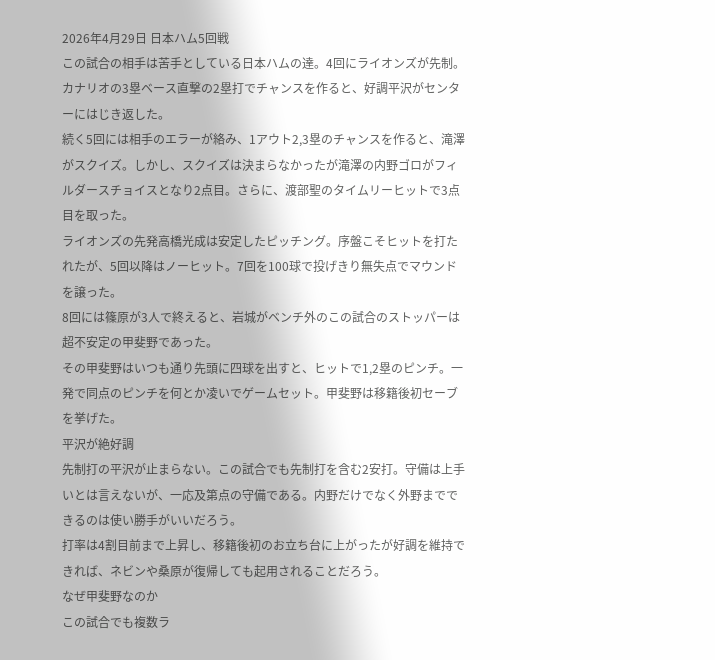2026年4月29日 日本ハム5回戦
この試合の相手は苦手としている日本ハムの達。4回にライオンズが先制。カナリオの3塁ベース直撃の2塁打でチャンスを作ると、好調平沢がセンターにはじき返した。
続く5回には相手のエラーが絡み、1アウト2,3塁のチャンスを作ると、滝澤がスクイズ。しかし、スクイズは決まらなかったが滝澤の内野ゴロがフィルダースチョイスとなり2点目。さらに、渡部聖のタイムリーヒットで3点目を取った。
ライオンズの先発高橋光成は安定したピッチング。序盤こそヒットを打たれたが、5回以降はノーヒット。7回を100球で投げきり無失点でマウンドを譲った。
8回には篠原が3人で終えると、岩城がベンチ外のこの試合のストッパーは超不安定の甲斐野であった。
その甲斐野はいつも通り先頭に四球を出すと、ヒットで1,2塁のピンチ。一発で同点のピンチを何とか凌いでゲームセット。甲斐野は移籍後初セーブを挙げた。
平沢が絶好調
先制打の平沢が止まらない。この試合でも先制打を含む2安打。守備は上手いとは言えないが、一応及第点の守備である。内野だけでなく外野までできるのは使い勝手がいいだろう。
打率は4割目前まで上昇し、移籍後初のお立ち台に上がったが好調を維持できれば、ネビンや桑原が復帰しても起用されることだろう。
なぜ甲斐野なのか
この試合でも複数ラ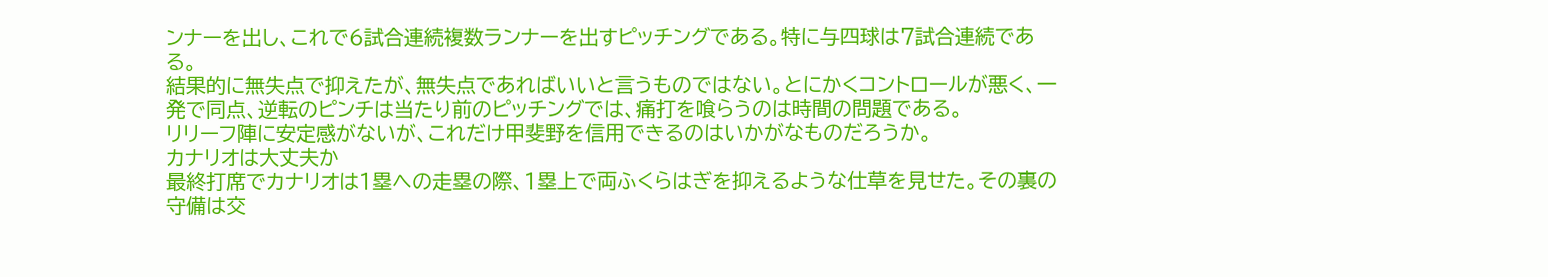ンナーを出し、これで6試合連続複数ランナーを出すピッチングである。特に与四球は7試合連続である。
結果的に無失点で抑えたが、無失点であればいいと言うものではない。とにかくコントロールが悪く、一発で同点、逆転のピンチは当たり前のピッチングでは、痛打を喰らうのは時間の問題である。
リリーフ陣に安定感がないが、これだけ甲斐野を信用できるのはいかがなものだろうか。
カナリオは大丈夫か
最終打席でカナリオは1塁への走塁の際、1塁上で両ふくらはぎを抑えるような仕草を見せた。その裏の守備は交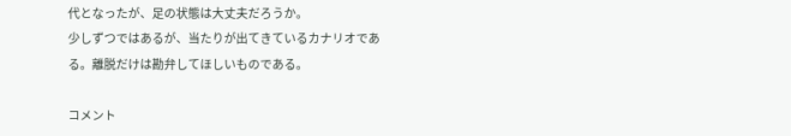代となったが、足の状態は大丈夫だろうか。
少しずつではあるが、当たりが出てきているカナリオである。離脱だけは勘弁してほしいものである。

コメント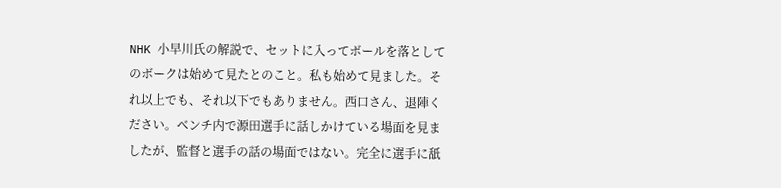NHK 小早川氏の解説で、セットに入ってボールを落としてのボークは始めて見たとのこと。私も始めて見ました。それ以上でも、それ以下でもありません。西口さん、退陣ください。ベンチ内で源田選手に話しかけている場面を見ましたが、監督と選手の話の場面ではない。完全に選手に舐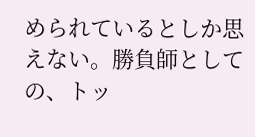められているとしか思えない。勝負師としての、トッ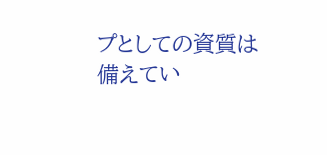プとしての資質は備えてい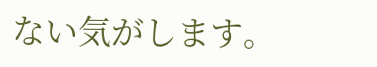ない気がします。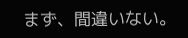まず、間違いない。